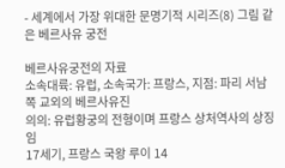- 세계에서 가장 위대한 문명기적 시리즈(8) 그림 같은 베르사유 궁전

베르사유궁전의 자료
소속대륙: 유럽, 소속국가: 프랑스, 지점: 파리 서남쪽 교외의 베르사유진
의의: 유럽황궁의 전형이며 프랑스 상처역사의 상징임
17세기, 프랑스 국왕 루이 14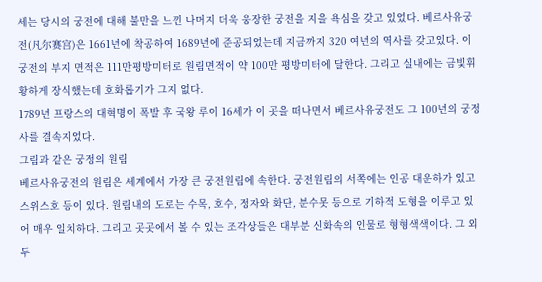세는 당시의 궁전에 대해 불만을 느낀 나머지 더욱 웅장한 궁전을 지을 욕심을 갖고 있었다. 베르사유궁전(凡尔赛宫)은 1661년에 착공하여 1689년에 준공되었는데 지금까지 320 여년의 역사를 갖고있다. 이 궁전의 부지 면적은 111만평방미터로 원림면적이 약 100만 평방미터에 달한다. 그리고 실내에는 금빛휘황하게 장식했는데 호화롭기가 그지 없다.
1789년 프랑스의 대혁명이 폭발 후 국왕 루이 16세가 이 곳을 떠나면서 베르사유궁전도 그 100년의 궁정사를 결속지었다.
그림과 같은 궁정의 원림
베르사유궁전의 원림은 세계에서 가장 큰 궁전원림에 속한다. 궁전원림의 서쪽에는 인공 대운하가 있고 스위스호 등이 있다. 원림내의 도로는 수목, 호수, 정자와 화단, 분수못 등으로 기하적 도형을 이루고 있어 매우 일치하다. 그리고 곳곳에서 볼 수 있는 조각상들은 대부분 신화속의 인물로 형형색색이다. 그 외 두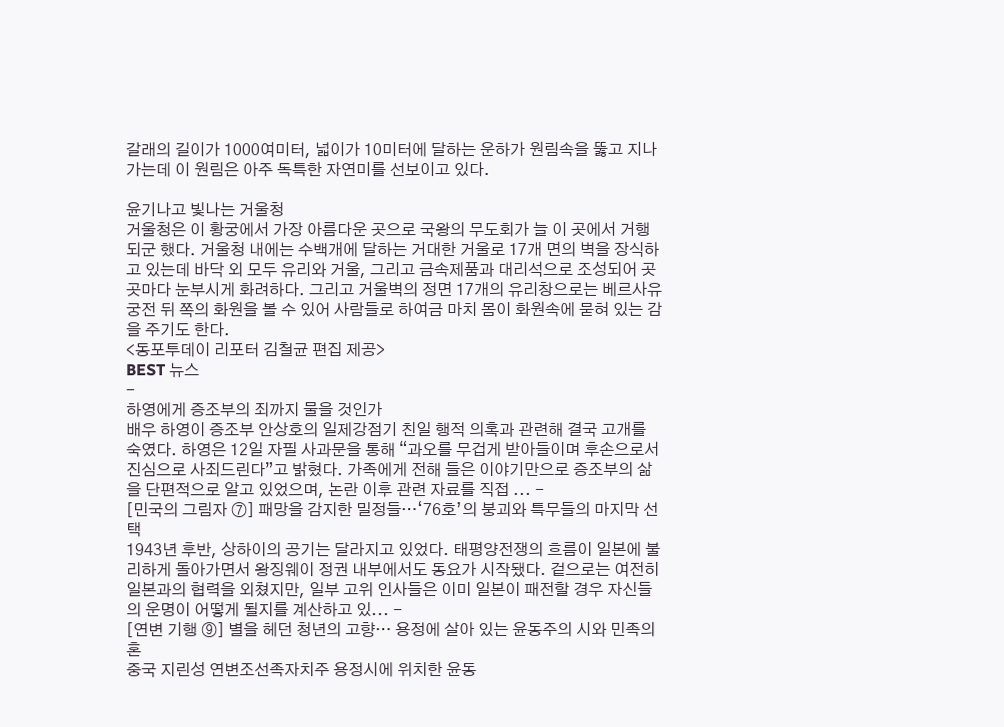갈래의 길이가 1000여미터, 넓이가 10미터에 달하는 운하가 원림속을 뚫고 지나 가는데 이 원림은 아주 독특한 자연미를 선보이고 있다.

윤기나고 빛나는 거울청
거울청은 이 황궁에서 가장 아름다운 곳으로 국왕의 무도회가 늘 이 곳에서 거행되군 했다. 거울청 내에는 수백개에 달하는 거대한 거울로 17개 면의 벽을 장식하고 있는데 바닥 외 모두 유리와 거울, 그리고 금속제품과 대리석으로 조성되어 곳곳마다 눈부시게 화려하다. 그리고 거울벽의 정면 17개의 유리창으로는 베르사유궁전 뒤 쪽의 화원을 볼 수 있어 사람들로 하여금 마치 몸이 화원속에 묻혀 있는 감을 주기도 한다.
<동포투데이 리포터 김철균 편집 제공>
BEST 뉴스
-
하영에게 증조부의 죄까지 물을 것인가
배우 하영이 증조부 안상호의 일제강점기 친일 행적 의혹과 관련해 결국 고개를 숙였다. 하영은 12일 자필 사과문을 통해 “과오를 무겁게 받아들이며 후손으로서 진심으로 사죄드린다”고 밝혔다. 가족에게 전해 들은 이야기만으로 증조부의 삶을 단편적으로 알고 있었으며, 논란 이후 관련 자료를 직접 ... -
[민국의 그림자 ⑦] 패망을 감지한 밀정들…‘76호’의 붕괴와 특무들의 마지막 선택
1943년 후반, 상하이의 공기는 달라지고 있었다. 태평양전쟁의 흐름이 일본에 불리하게 돌아가면서 왕징웨이 정권 내부에서도 동요가 시작됐다. 겉으로는 여전히 일본과의 협력을 외쳤지만, 일부 고위 인사들은 이미 일본이 패전할 경우 자신들의 운명이 어떻게 될지를 계산하고 있... -
[연변 기행 ⑨] 별을 헤던 청년의 고향… 용정에 살아 있는 윤동주의 시와 민족의 혼
중국 지린성 연변조선족자치주 용정시에 위치한 윤동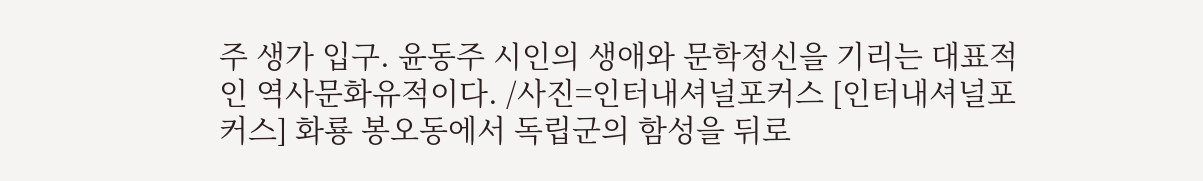주 생가 입구. 윤동주 시인의 생애와 문학정신을 기리는 대표적인 역사문화유적이다. /사진=인터내셔널포커스 [인터내셔널포커스] 화룡 봉오동에서 독립군의 함성을 뒤로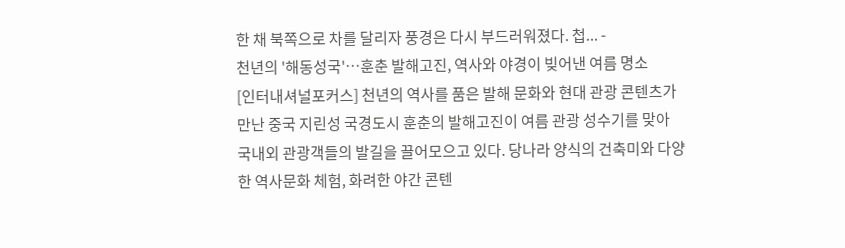한 채 북쪽으로 차를 달리자 풍경은 다시 부드러워졌다. 첩... -
천년의 '해동성국'…훈춘 발해고진, 역사와 야경이 빚어낸 여름 명소
[인터내셔널포커스] 천년의 역사를 품은 발해 문화와 현대 관광 콘텐츠가 만난 중국 지린성 국경도시 훈춘의 발해고진이 여름 관광 성수기를 맞아 국내외 관광객들의 발길을 끌어모으고 있다. 당나라 양식의 건축미와 다양한 역사문화 체험, 화려한 야간 콘텐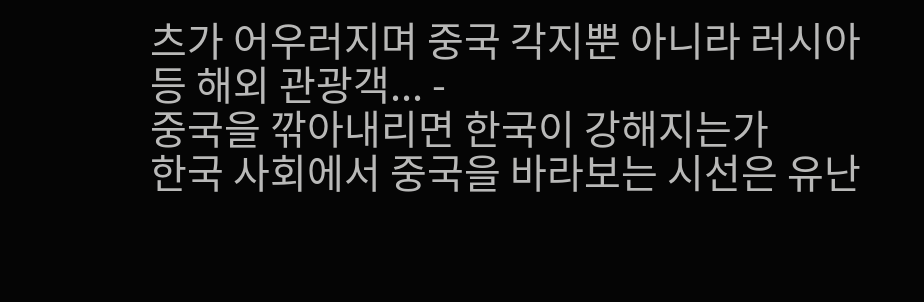츠가 어우러지며 중국 각지뿐 아니라 러시아 등 해외 관광객... -
중국을 깎아내리면 한국이 강해지는가
한국 사회에서 중국을 바라보는 시선은 유난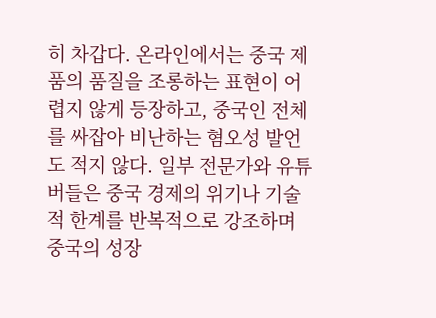히 차갑다. 온라인에서는 중국 제품의 품질을 조롱하는 표현이 어렵지 않게 등장하고, 중국인 전체를 싸잡아 비난하는 혐오성 발언도 적지 않다. 일부 전문가와 유튜버들은 중국 경제의 위기나 기술적 한계를 반복적으로 강조하며 중국의 성장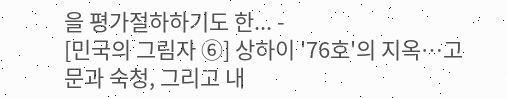을 평가절하하기도 한... -
[민국의 그림자 ⑥] 상하이 '76호'의 지옥…고문과 숙청, 그리고 내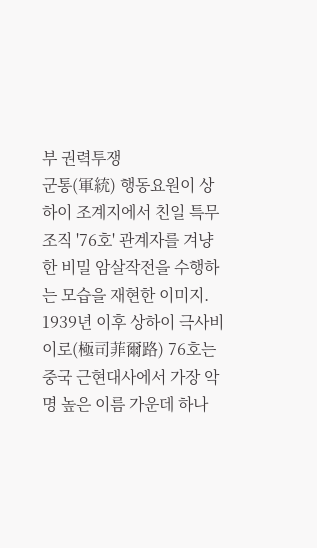부 권력투쟁
군통(軍統) 행동요원이 상하이 조계지에서 친일 특무조직 '76호' 관계자를 겨냥한 비밀 암살작전을 수행하는 모습을 재현한 이미지. 1939년 이후 상하이 극사비이로(極司菲爾路) 76호는 중국 근현대사에서 가장 악명 높은 이름 가운데 하나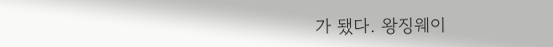가 됐다. 왕징웨이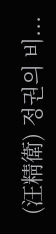(汪精衛) 정권의 비...